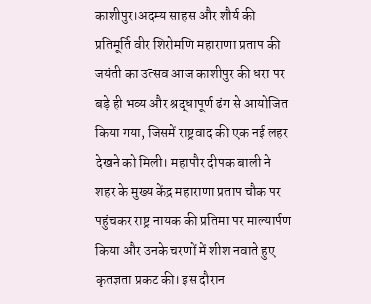काशीपुर।अदम्य साहस और शौर्य की प्रतिमूर्ति वीर शिरोमणि महाराणा प्रताप की जयंती का उत्सव आज काशीपुर की धरा पर बड़े ही भव्य और श्रद्धापूर्ण ढंग से आयोजित किया गया, जिसमें राष्ट्रवाद की एक नई लहर देखने को मिली। महापौर दीपक बाली ने शहर के मुख्य केंद्र महाराणा प्रताप चौक पर पहुंचकर राष्ट्र नायक की प्रतिमा पर माल्यार्पण किया और उनके चरणों में शीश नवाते हुए कृतज्ञता प्रकट की। इस दौरान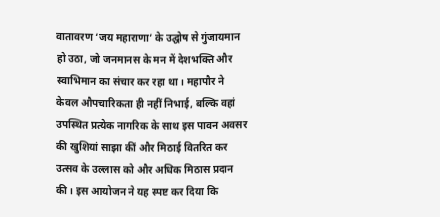वातावरण ‘जय महाराणा’ के उद्घोष से गुंजायमान हो उठा, जो जनमानस के मन में देशभक्ति और स्वाभिमान का संचार कर रहा था। महापौर ने केवल औपचारिकता ही नहीं निभाई, बल्कि वहां उपस्थित प्रत्येक नागरिक के साथ इस पावन अवसर की खुशियां साझा कीं और मिठाई वितरित कर उत्सव के उल्लास को और अधिक मिठास प्रदान की। इस आयोजन ने यह स्पष्ट कर दिया कि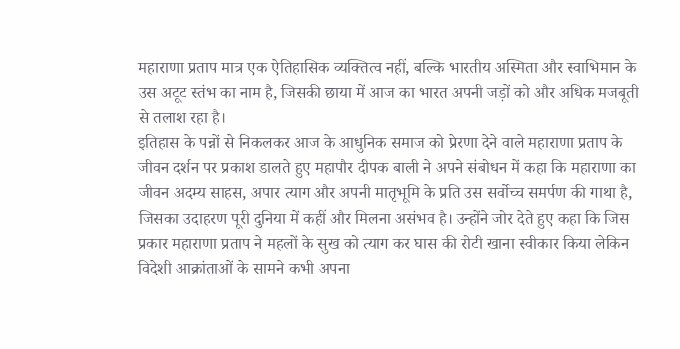महाराणा प्रताप मात्र एक ऐतिहासिक व्यक्तित्व नहीं, बल्कि भारतीय अस्मिता और स्वाभिमान के उस अटूट स्तंभ का नाम है, जिसकी छाया में आज का भारत अपनी जड़ों को और अधिक मजबूती से तलाश रहा है।
इतिहास के पन्नों से निकलकर आज के आधुनिक समाज को प्रेरणा देने वाले महाराणा प्रताप के जीवन दर्शन पर प्रकाश डालते हुए महापौर दीपक बाली ने अपने संबोधन में कहा कि महाराणा का जीवन अदम्य साहस, अपार त्याग और अपनी मातृभूमि के प्रति उस सर्वोच्च समर्पण की गाथा है, जिसका उदाहरण पूरी दुनिया में कहीं और मिलना असंभव है। उन्होंने जोर देते हुए कहा कि जिस प्रकार महाराणा प्रताप ने महलों के सुख को त्याग कर घास की रोटी खाना स्वीकार किया लेकिन विदेशी आक्रांताओं के सामने कभी अपना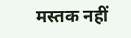मस्तक नहीं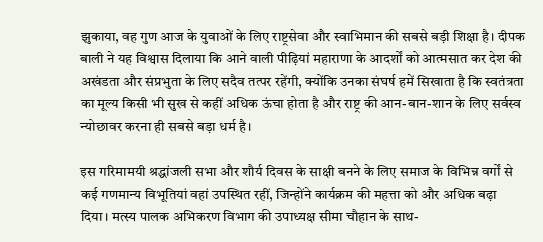झुकाया, वह गुण आज के युवाओं के लिए राष्ट्रसेवा और स्वाभिमान की सबसे बड़ी शिक्षा है। दीपक बाली ने यह विश्वास दिलाया कि आने वाली पीढ़ियां महाराणा के आदर्शों को आत्मसात कर देश की अखंडता और संप्रभुता के लिए सदैव तत्पर रहेंगी, क्योंकि उनका संघर्ष हमें सिखाता है कि स्वतंत्रता का मूल्य किसी भी सुख से कहीं अधिक ऊंचा होता है और राष्ट्र की आन-बान-शान के लिए सर्वस्व न्योछावर करना ही सबसे बड़ा धर्म है।

इस गरिमामयी श्रद्धांजली सभा और शौर्य दिवस के साक्षी बनने के लिए समाज के विभिन्न वर्गों से कई गणमान्य विभूतियां वहां उपस्थित रहीं, जिन्होंने कार्यक्रम की महत्ता को और अधिक बढ़ा दिया। मत्स्य पालक अभिकरण विभाग की उपाध्यक्ष सीमा चौहान के साथ-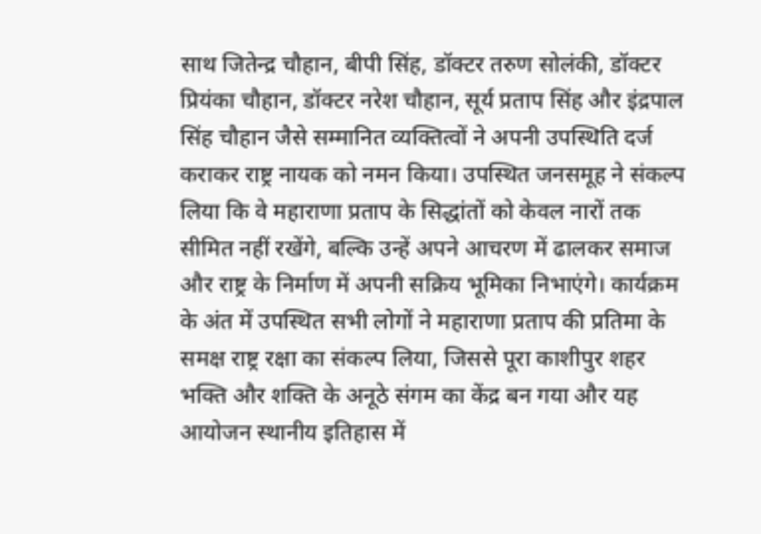साथ जितेन्द्र चौहान, बीपी सिंह, डॉक्टर तरुण सोलंकी, डॉक्टर प्रियंका चौहान, डॉक्टर नरेश चौहान, सूर्य प्रताप सिंह और इंद्रपाल सिंह चौहान जैसे सम्मानित व्यक्तित्वों ने अपनी उपस्थिति दर्ज कराकर राष्ट्र नायक को नमन किया। उपस्थित जनसमूह ने संकल्प लिया कि वे महाराणा प्रताप के सिद्धांतों को केवल नारों तक सीमित नहीं रखेंगे, बल्कि उन्हें अपने आचरण में ढालकर समाज और राष्ट्र के निर्माण में अपनी सक्रिय भूमिका निभाएंगे। कार्यक्रम के अंत में उपस्थित सभी लोगों ने महाराणा प्रताप की प्रतिमा के समक्ष राष्ट्र रक्षा का संकल्प लिया, जिससे पूरा काशीपुर शहर भक्ति और शक्ति के अनूठे संगम का केंद्र बन गया और यह आयोजन स्थानीय इतिहास में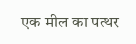एक मील का पत्थर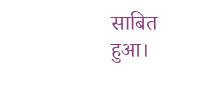साबित हुआ।